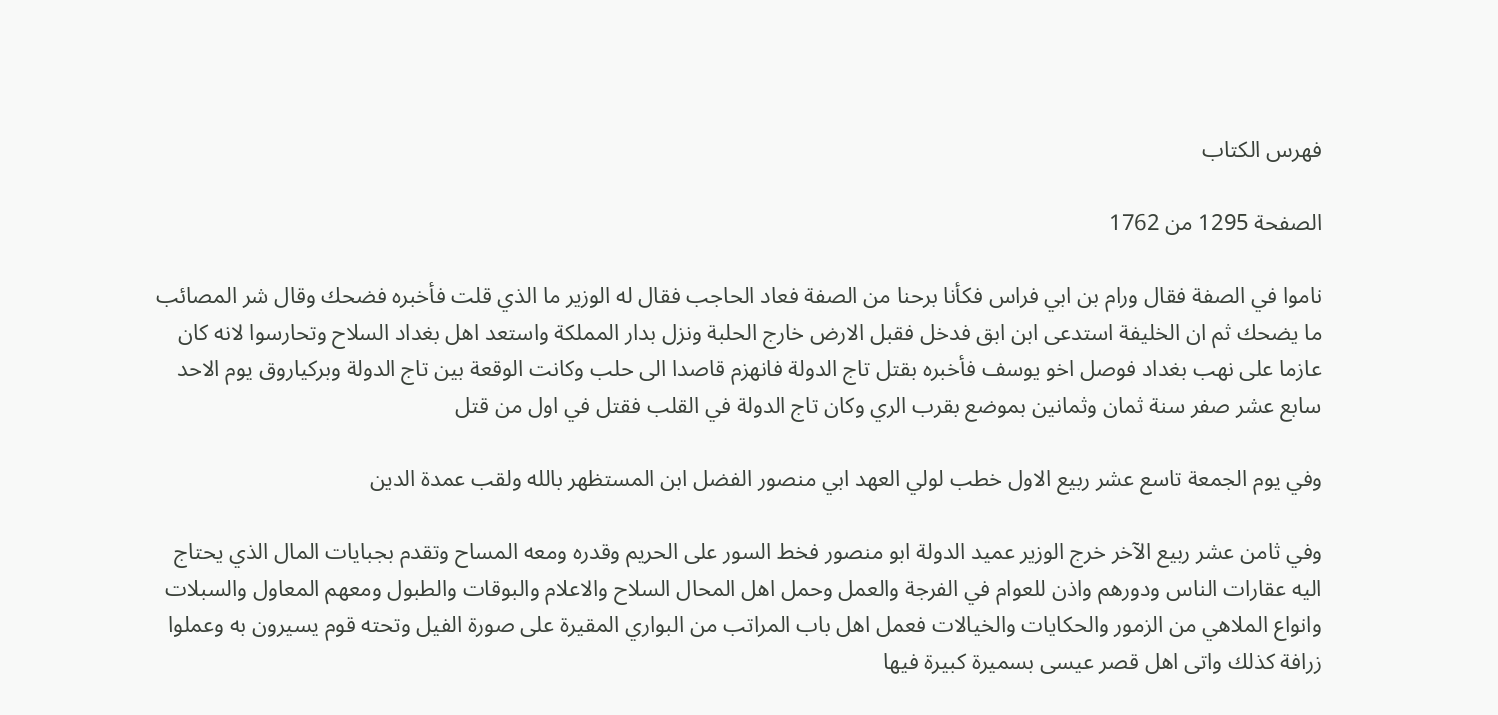فهرس الكتاب

الصفحة 1295 من 1762

ناموا في الصفة فقال ورام بن ابي فراس فكأنا برحنا من الصفة فعاد الحاجب فقال له الوزير ما الذي قلت فأخبره فضحك وقال شر المصائب ما يضحك ثم ان الخليفة استدعى ابن ابق فدخل فقبل الارض خارج الحلبة ونزل بدار المملكة واستعد اهل بغداد السلاح وتحارسوا لانه كان عازما على نهب بغداد فوصل اخو يوسف فأخبره بقتل تاج الدولة فانهزم قاصدا الى حلب وكانت الوقعة بين تاج الدولة وبركياروق يوم الاحد سابع عشر صفر سنة ثمان وثمانين بموضع بقرب الري وكان تاج الدولة في القلب فقتل في اول من قتل

وفي يوم الجمعة تاسع عشر ربيع الاول خطب لولي العهد ابي منصور الفضل ابن المستظهر بالله ولقب عمدة الدين

وفي ثامن عشر ربيع الآخر خرج الوزير عميد الدولة ابو منصور فخط السور على الحريم وقدره ومعه المساح وتقدم بجبايات المال الذي يحتاج اليه عقارات الناس ودورهم واذن للعوام في الفرجة والعمل وحمل اهل المحال السلاح والاعلام والبوقات والطبول ومعهم المعاول والسبلات وانواع الملاهي من الزمور والحكايات والخيالات فعمل اهل باب المراتب من البواري المقيرة على صورة الفيل وتحته قوم يسيرون به وعملوا زرافة كذلك واتى اهل قصر عيسى بسميرة كبيرة فيها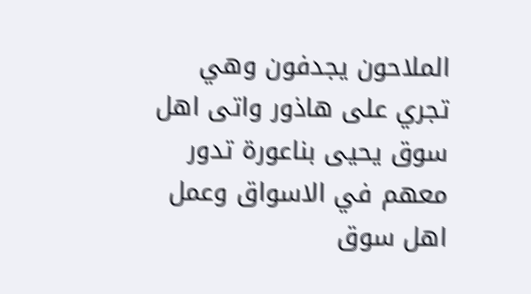الملاحون يجدفون وهي تجري على هاذور واتى اهل سوق يحيى بناعورة تدور معهم في الاسواق وعمل اهل سوق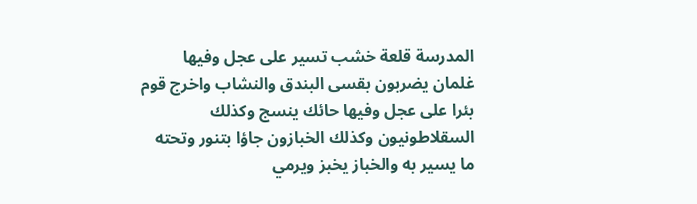المدرسة قلعة خشب تسير على عجل وفيها غلمان يضربون بقسى البندق والنشاب واخرج قوم بئرا على عجل وفيها حائك ينسج وكذلك السقلاطونيون وكذلك الخبازون جاؤا بتنور وتحته ما يسير به والخباز يخبز ويرمي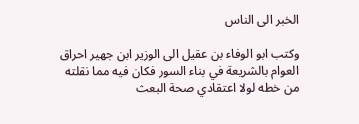الخبر الى الناس

وكتب ابو الوفاء بن عقيل الى الوزير ابن جهير احراق العوام بالشريعة في بناء السور فكان فيه مما نقلته من خطه لولا اعتقادي صحة البعث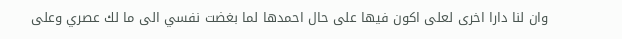وان لنا دارا اخرى لعلى اكون فيها على حال احمدها لما بغضت نفسي الى ما لك عصري وعلى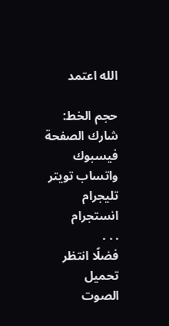الله اعتمد

حجم الخط:
شارك الصفحة
فيسبوك واتساب تويتر تليجرام انستجرام
. . .
فضلًا انتظر تحميل الصوت